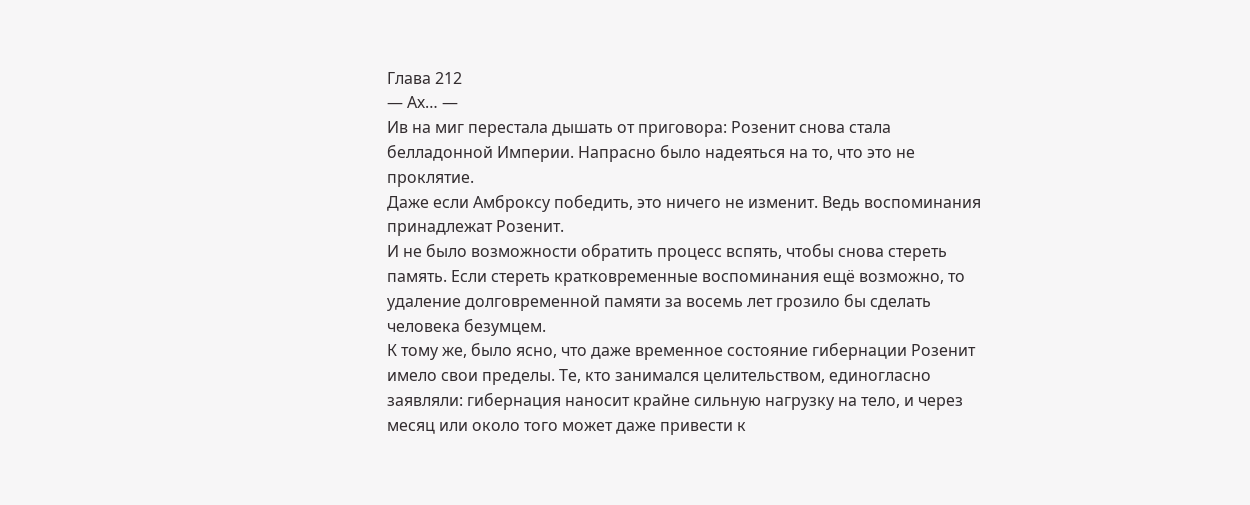Глава 212
— Ах… —
Ив на миг перестала дышать от приговора: Розенит снова стала белладонной Империи. Напрасно было надеяться на то, что это не проклятие.
Даже если Амброксу победить, это ничего не изменит. Ведь воспоминания принадлежат Розенит.
И не было возможности обратить процесс вспять, чтобы снова стереть память. Если стереть кратковременные воспоминания ещё возможно, то удаление долговременной памяти за восемь лет грозило бы сделать человека безумцем.
К тому же, было ясно, что даже временное состояние гибернации Розенит имело свои пределы. Те, кто занимался целительством, единогласно заявляли: гибернация наносит крайне сильную нагрузку на тело, и через месяц или около того может даже привести к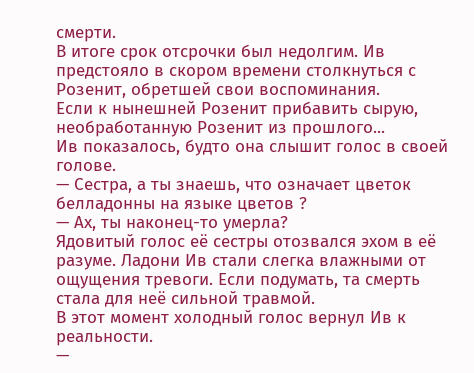смерти.
В итоге срок отсрочки был недолгим. Ив предстояло в скором времени столкнуться с Розенит, обретшей свои воспоминания.
Если к нынешней Розенит прибавить сырую, необработанную Розенит из прошлого...
Ив показалось, будто она слышит голос в своей голове.
— Сестра, а ты знаешь, что означает цветок белладонны на языке цветов ?
— Ах, ты наконец-то умерла?
Ядовитый голос её сестры отозвался эхом в её разуме. Ладони Ив стали слегка влажными от ощущения тревоги. Если подумать, та смерть стала для неё сильной травмой.
В этот момент холодный голос вернул Ив к реальности.
—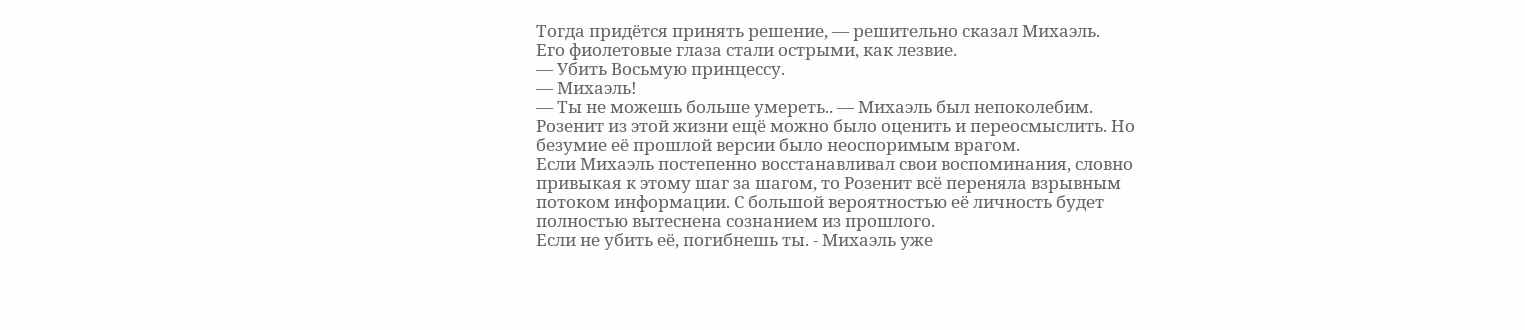Тогда придётся принять решение, — решительно сказал Михаэль.
Его фиолетовые глаза стали острыми, как лезвие.
— Убить Восьмую принцессу.
— Михаэль!
— Ты не можешь больше умереть.. — Михаэль был непоколебим.
Розенит из этой жизни ещё можно было оценить и переосмыслить. Но безумие её прошлой версии было неоспоримым врагом.
Если Михаэль постепенно восстанавливал свои воспоминания, словно привыкая к этому шаг за шагом, то Розенит всё переняла взрывным потоком информации. С большой вероятностью её личность будет полностью вытеснена сознанием из прошлого.
Если не убить её, погибнешь ты. - Михаэль уже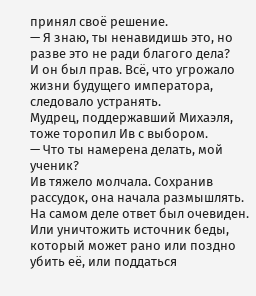принял своё решение.
— Я знаю, ты ненавидишь это, но разве это не ради благого дела?
И он был прав. Всё, что угрожало жизни будущего императора, следовало устранять.
Мудрец, поддержавший Михаэля, тоже торопил Ив с выбором.
— Что ты намерена делать, мой ученик?
Ив тяжело молчала. Сохранив рассудок, она начала размышлять. На самом деле ответ был очевиден.
Или уничтожить источник беды, который может рано или поздно убить её, или поддаться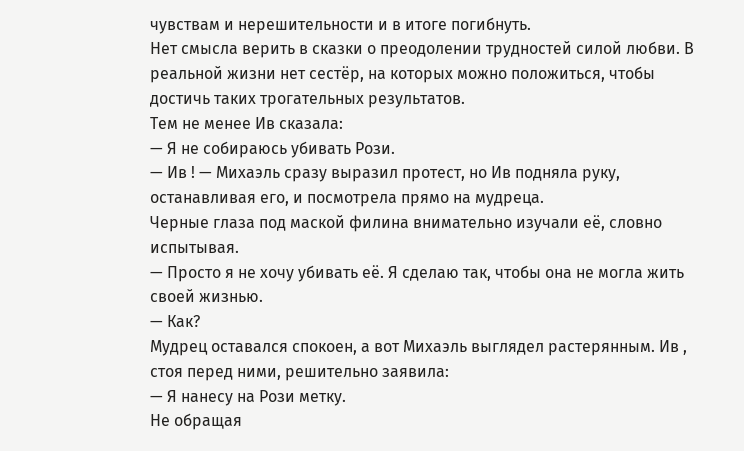чувствам и нерешительности и в итоге погибнуть.
Нет смысла верить в сказки о преодолении трудностей силой любви. В реальной жизни нет сестёр, на которых можно положиться, чтобы достичь таких трогательных результатов.
Тем не менее Ив сказала:
— Я не собираюсь убивать Рози.
— Ив ! — Михаэль сразу выразил протест, но Ив подняла руку, останавливая его, и посмотрела прямо на мудреца.
Черные глаза под маской филина внимательно изучали её, словно испытывая.
— Просто я не хочу убивать её. Я сделаю так, чтобы она не могла жить своей жизнью.
— Как?
Мудрец оставался спокоен, а вот Михаэль выглядел растерянным. Ив , стоя перед ними, решительно заявила:
— Я нанесу на Рози метку.
Не обращая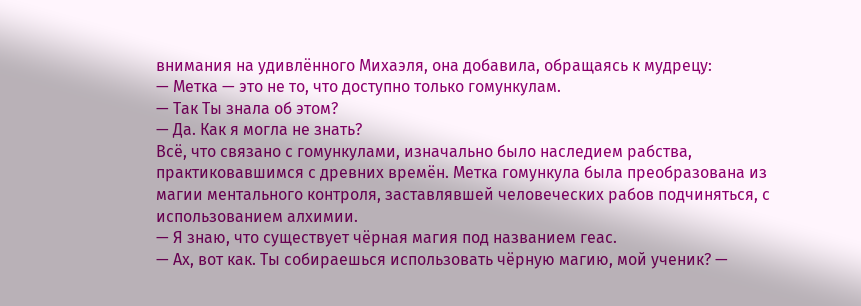внимания на удивлённого Михаэля, она добавила, обращаясь к мудрецу:
— Метка — это не то, что доступно только гомункулам.
— Так Ты знала об этом?
— Да. Как я могла не знать?
Всё, что связано с гомункулами, изначально было наследием рабства, практиковавшимся с древних времён. Метка гомункула была преобразована из магии ментального контроля, заставлявшей человеческих рабов подчиняться, с использованием алхимии.
— Я знаю, что существует чёрная магия под названием геас.
— Ах, вот как. Ты собираешься использовать чёрную магию, мой ученик? —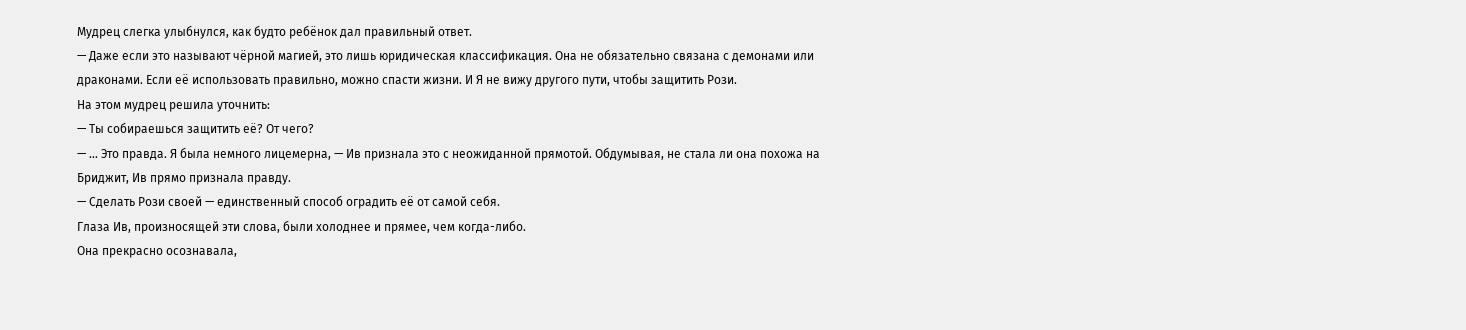Мудрец слегка улыбнулся, как будто ребёнок дал правильный ответ.
— Даже если это называют чёрной магией, это лишь юридическая классификация. Она не обязательно связана с демонами или драконами. Если её использовать правильно, можно спасти жизни. И Я не вижу другого пути, чтобы защитить Рози.
На этом мудрец решила уточнить:
— Ты собираешься защитить её? От чего?
— … Это правда. Я была немного лицемерна, — Ив признала это с неожиданной прямотой. Обдумывая, не стала ли она похожа на Бриджит, Ив прямо признала правду.
— Сделать Рози своей — единственный способ оградить её от самой себя.
Глаза Ив, произносящей эти слова, были холоднее и прямее, чем когда-либо.
Она прекрасно осознавала,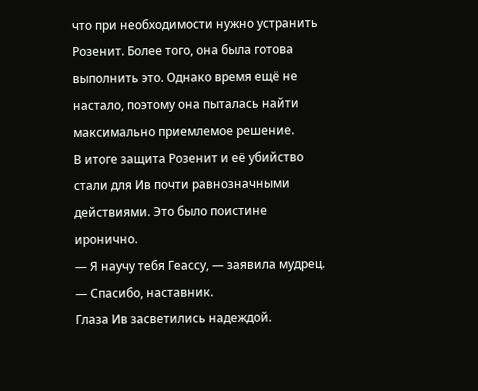что при необходимости нужно устранить Розенит. Более того, она была готова выполнить это. Однако время ещё не настало, поэтому она пыталась найти максимально приемлемое решение.
В итоге защита Розенит и её убийство стали для Ив почти равнозначными действиями. Это было поистине иронично.
— Я научу тебя Геассу, — заявила мудрец.
— Спасибо, наставник.
Глаза Ив засветились надеждой.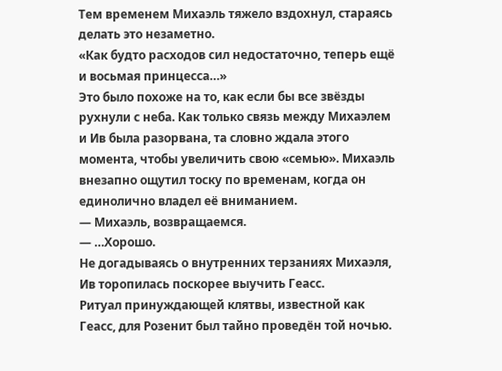Тем временем Михаэль тяжело вздохнул, стараясь делать это незаметно.
«Как будто расходов сил недостаточно, теперь ещё и восьмая принцесса…»
Это было похоже на то, как если бы все звёзды рухнули с неба. Как только связь между Михаэлем и Ив была разорвана, та словно ждала этого момента, чтобы увеличить свою «семью». Михаэль внезапно ощутил тоску по временам, когда он единолично владел её вниманием.
— Михаэль, возвращаемся.
— …Хорошо.
Не догадываясь о внутренних терзаниях Михаэля, Ив торопилась поскорее выучить Геасс.
Ритуал принуждающей клятвы, известной как Геасс, для Розенит был тайно проведён той ночью.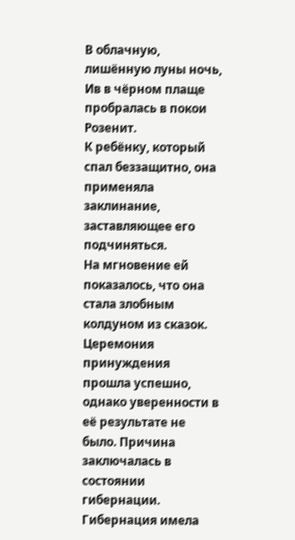В облачную, лишённую луны ночь, Ив в чёрном плаще пробралась в покои Розенит.
К ребёнку, который спал беззащитно, она применяла заклинание, заставляющее его подчиняться.
На мгновение ей показалось, что она стала злобным колдуном из сказок.
Церемония принуждения прошла успешно, однако уверенности в её результате не было. Причина заключалась в состоянии гибернации.
Гибернация имела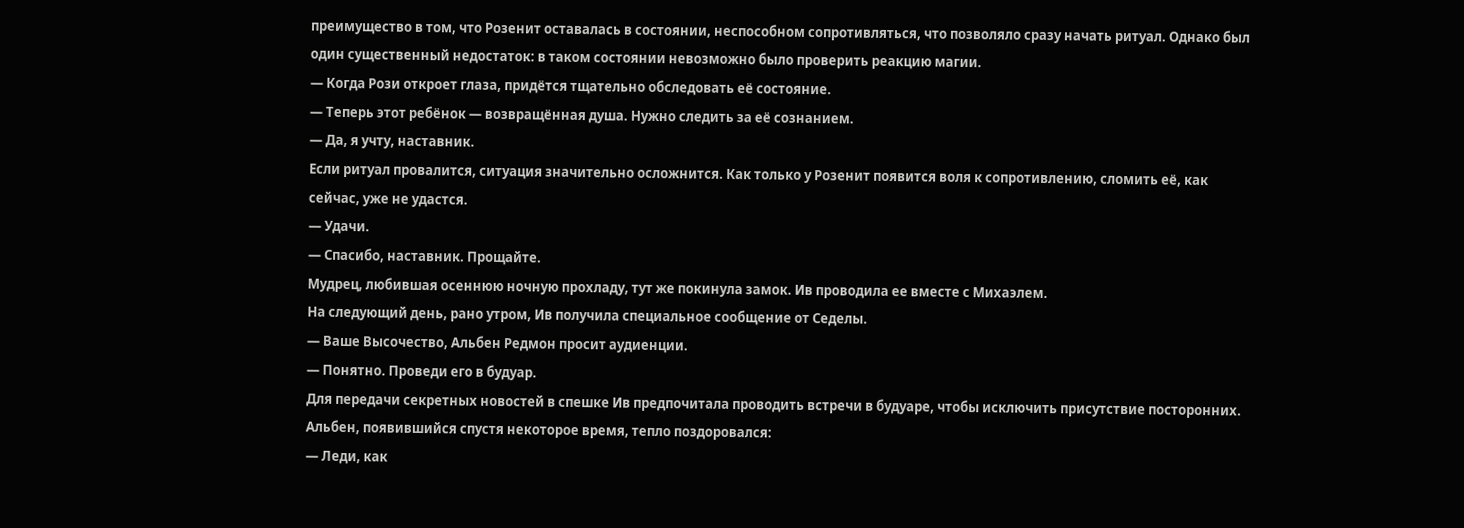преимущество в том, что Розенит оставалась в состоянии, неспособном сопротивляться, что позволяло сразу начать ритуал. Однако был один существенный недостаток: в таком состоянии невозможно было проверить реакцию магии.
— Когда Рози откроет глаза, придётся тщательно обследовать её состояние.
— Теперь этот ребёнок — возвращённая душа. Нужно следить за её сознанием.
— Да, я учту, наставник.
Если ритуал провалится, ситуация значительно осложнится. Как только у Розенит появится воля к сопротивлению, сломить её, как сейчас, уже не удастся.
— Удачи.
— Спасибо, наставник. Прощайте.
Мудрец, любившая осеннюю ночную прохладу, тут же покинула замок. Ив проводила ее вместе с Михаэлем.
На следующий день, рано утром, Ив получила специальное сообщение от Седелы.
— Ваше Высочество, Альбен Редмон просит аудиенции.
— Понятно. Проведи его в будуар.
Для передачи секретных новостей в спешке Ив предпочитала проводить встречи в будуаре, чтобы исключить присутствие посторонних.
Альбен, появившийся спустя некоторое время, тепло поздоровался:
— Леди, как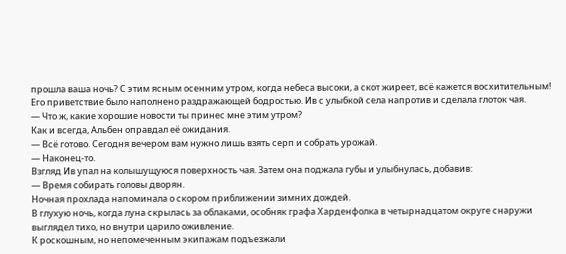прошла ваша ночь? С этим ясным осенним утром, когда небеса высоки, а скот жиреет, всё кажется восхитительным!
Его приветствие было наполнено раздражающей бодростью. Ив с улыбкой села напротив и сделала глоток чая.
— Что ж, какие хорошие новости ты принес мне этим утром?
Как и всегда, Альбен оправдал её ожидания.
— Всё готово. Сегодня вечером вам нужно лишь взять серп и собрать урожай.
— Наконец-то.
Взгляд Ив упал на колышущуюся поверхность чая. Затем она поджала губы и улыбнулась, добавив:
— Время собирать головы дворян.
Ночная прохлада напоминала о скором приближении зимних дождей.
В глухую ночь, когда луна скрылась за облаками, особняк графа Харденфолка в четырнадцатом округе снаружи выглядел тихо, но внутри царило оживление.
К роскошным, но непомеченным экипажам подъезжали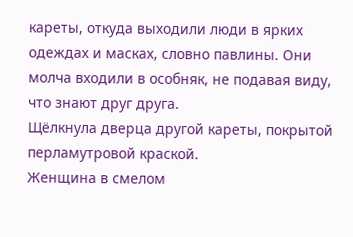кареты, откуда выходили люди в ярких одеждах и масках, словно павлины. Они молча входили в особняк, не подавая виду, что знают друг друга.
Щёлкнула дверца другой кареты, покрытой перламутровой краской.
Женщина в смелом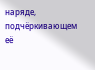наряде, подчёркивающем её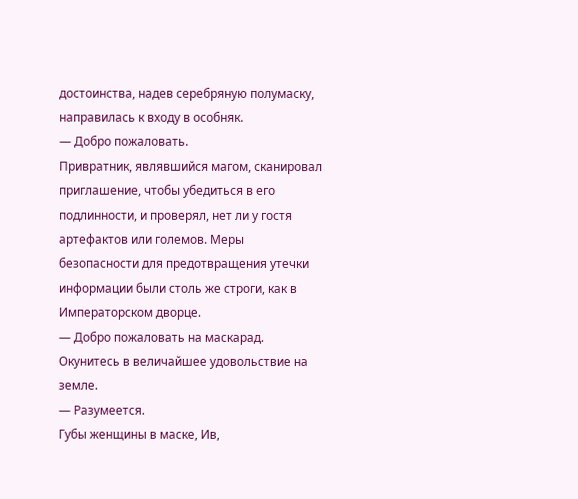достоинства, надев серебряную полумаску, направилась к входу в особняк.
— Добро пожаловать.
Привратник, являвшийся магом, сканировал приглашение, чтобы убедиться в его подлинности, и проверял, нет ли у гостя артефактов или големов. Меры безопасности для предотвращения утечки информации были столь же строги, как в Императорском дворце.
— Добро пожаловать на маскарад. Окунитесь в величайшее удовольствие на земле.
— Разумеется.
Губы женщины в маске, Ив,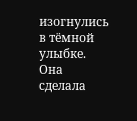изогнулись в тёмной улыбке. Она сделала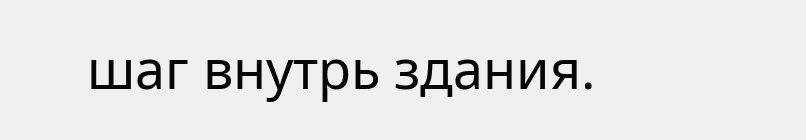шаг внутрь здания.